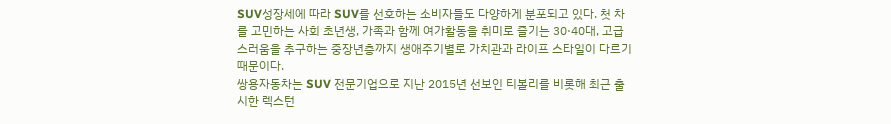SUV성장세에 따라 SUV를 선호하는 소비자들도 다양하게 분포되고 있다. 첫 차를 고민하는 사회 초년생, 가족과 함께 여가활동을 취미로 즐기는 30·40대, 고급스러움을 추구하는 중장년층까지 생애주기별로 가치관과 라이프 스타일이 다르기 때문이다.
쌍용자동차는 SUV 전문기업으로 지난 2015년 선보인 티볼리를 비롯해 최근 출시한 렉스턴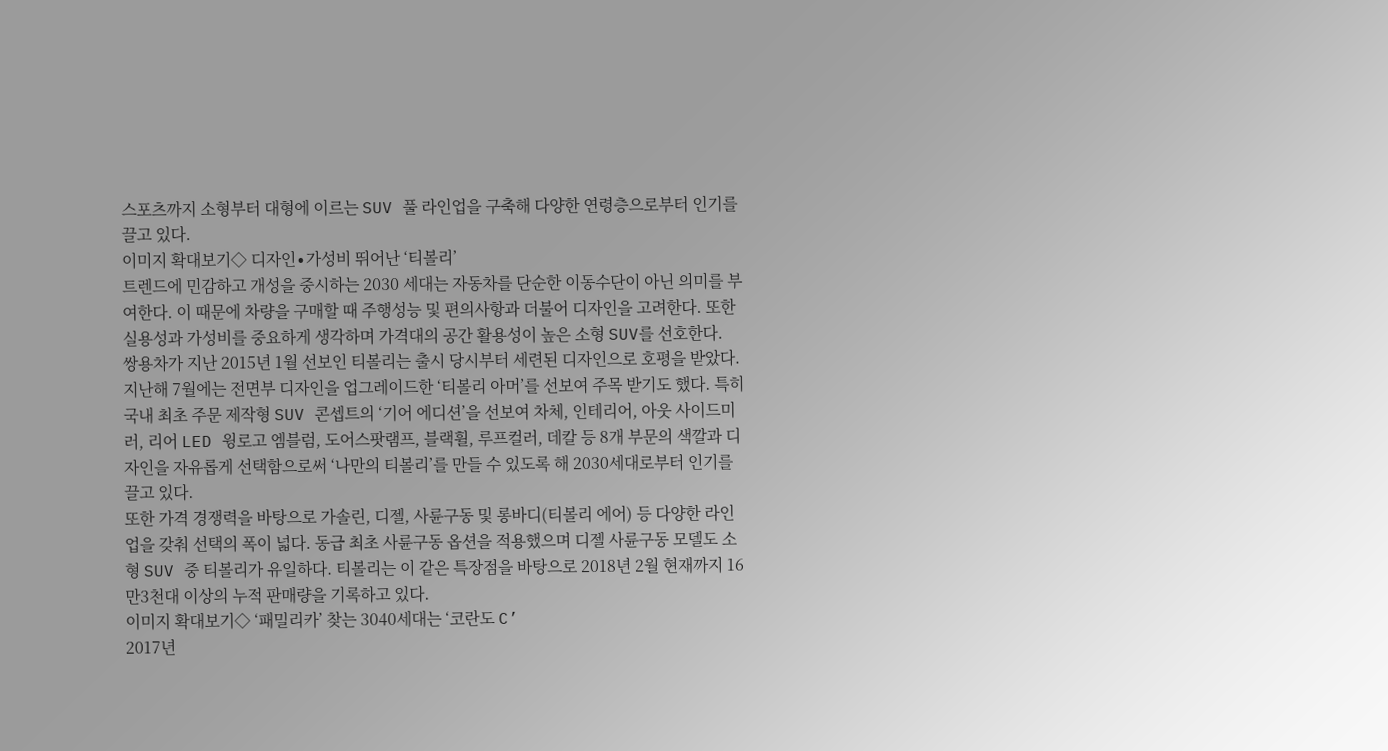스포츠까지 소형부터 대형에 이르는 SUV 풀 라인업을 구축해 다양한 연령층으로부터 인기를 끌고 있다.
이미지 확대보기◇ 디자인∙가성비 뛰어난 ‘티볼리’
트렌드에 민감하고 개성을 중시하는 2030 세대는 자동차를 단순한 이동수단이 아닌 의미를 부여한다. 이 때문에 차량을 구매할 때 주행성능 및 편의사항과 더불어 디자인을 고려한다. 또한 실용성과 가성비를 중요하게 생각하며 가격대의 공간 활용성이 높은 소형 SUV를 선호한다.
쌍용차가 지난 2015년 1월 선보인 티볼리는 출시 당시부터 세련된 디자인으로 호평을 받았다. 지난해 7월에는 전면부 디자인을 업그레이드한 ‘티볼리 아머’를 선보여 주목 받기도 했다. 특히 국내 최초 주문 제작형 SUV 콘셉트의 ‘기어 에디션’을 선보여 차체, 인테리어, 아웃 사이드미러, 리어 LED 윙로고 엠블럼, 도어스팟램프, 블랙휠, 루프컬러, 데칼 등 8개 부문의 색깔과 디자인을 자유롭게 선택함으로써 ‘나만의 티볼리’를 만들 수 있도록 해 2030세대로부터 인기를 끌고 있다.
또한 가격 경쟁력을 바탕으로 가솔린, 디젤, 사륜구동 및 롱바디(티볼리 에어) 등 다양한 라인업을 갖춰 선택의 폭이 넓다. 동급 최초 사륜구동 옵션을 적용했으며 디젤 사륜구동 모델도 소형 SUV 중 티볼리가 유일하다. 티볼리는 이 같은 특장점을 바탕으로 2018년 2월 현재까지 16만3천대 이상의 누적 판매량을 기록하고 있다.
이미지 확대보기◇ ‘패밀리카’ 찾는 3040세대는 ‘코란도 C’
2017년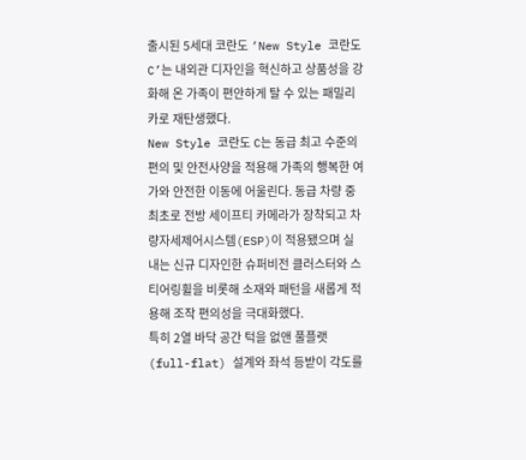출시된 5세대 코란도 ‘New Style 코란도 C’는 내외관 디자인을 혁신하고 상품성을 강화해 온 가족이 편안하게 탈 수 있는 패밀리카로 재탄생했다.
New Style 코란도 C는 동급 최고 수준의 편의 및 안전사양을 적용해 가족의 행복한 여가와 안전한 이동에 어울린다. 동급 차량 중 최초로 전방 세이프티 카메라가 장착되고 차량자세제어시스템(ESP)이 적용됐으며 실내는 신규 디자인한 슈퍼비전 클러스터와 스티어링휠을 비롯해 소재와 패턴을 새롭게 적용해 조작 편의성을 극대화했다.
특히 2열 바닥 공간 턱을 없앤 풀플랫(full-flat) 설계와 좌석 등받이 각도를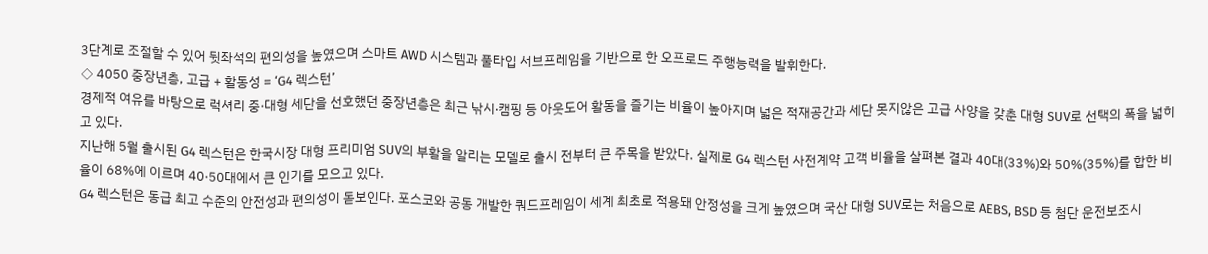3단계로 조절할 수 있어 뒷좌석의 편의성을 높였으며 스마트 AWD 시스템과 풀타입 서브프레임을 기반으로 한 오프로드 주행능력을 발휘한다.
◇ 4050 중장년층, 고급 + 활동성 = ‘G4 렉스턴’
경제적 여유를 바탕으로 럭셔리 중·대형 세단을 선호했던 중장년층은 최근 낚시∙캠핑 등 아웃도어 활동을 즐기는 비율이 높아지며 넓은 적재공간과 세단 못지않은 고급 사양을 갖춘 대형 SUV로 선택의 폭을 넓히고 있다.
지난해 5월 출시된 G4 렉스턴은 한국시장 대형 프리미엄 SUV의 부활을 알리는 모델로 출시 전부터 큰 주목을 받았다. 실제로 G4 렉스턴 사전계약 고객 비율을 살펴본 결과 40대(33%)와 50%(35%)를 합한 비율이 68%에 이르며 40·50대에서 큰 인기를 모으고 있다.
G4 렉스턴은 동급 최고 수준의 안전성과 편의성이 돋보인다. 포스코와 공동 개발한 쿼드프레임이 세계 최초로 적용돼 안정성을 크게 높였으며 국산 대형 SUV로는 처음으로 AEBS, BSD 등 첨단 운전보조시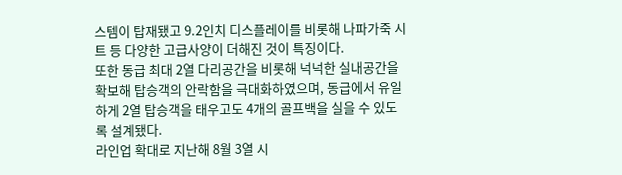스템이 탑재됐고 9.2인치 디스플레이를 비롯해 나파가죽 시트 등 다양한 고급사양이 더해진 것이 특징이다.
또한 동급 최대 2열 다리공간을 비롯해 넉넉한 실내공간을 확보해 탑승객의 안락함을 극대화하였으며, 동급에서 유일하게 2열 탑승객을 태우고도 4개의 골프백을 실을 수 있도록 설계됐다.
라인업 확대로 지난해 8월 3열 시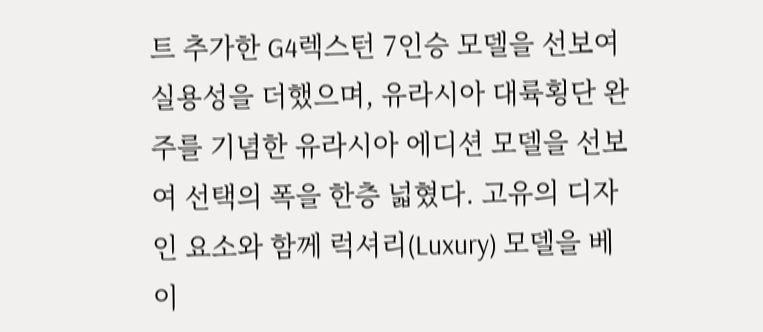트 추가한 G4렉스턴 7인승 모델을 선보여 실용성을 더했으며, 유라시아 대륙횡단 완주를 기념한 유라시아 에디션 모델을 선보여 선택의 폭을 한층 넓혔다. 고유의 디자인 요소와 함께 럭셔리(Luxury) 모델을 베이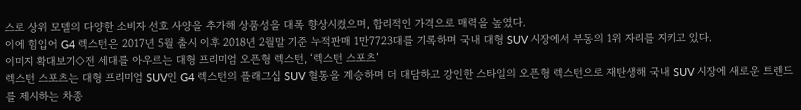스로 상위 모델의 다양한 소비자 선호 사양을 추가해 상품성을 대폭 향상시켰으며, 합리적인 가격으로 매력을 높였다.
이에 힘입어 G4 렉스턴은 2017년 5월 출시 이후 2018년 2월말 기준 누적판매 1만7723대를 기록하며 국내 대형 SUV 시장에서 부동의 1위 자리를 지키고 있다.
이미지 확대보기◇전 세대를 아우르는 대형 프리미엄 오픈형 렉스턴, ‘렉스턴 스포츠’
렉스턴 스포츠는 대형 프리미엄 SUV인 G4 렉스턴의 플래그십 SUV 혈통을 계승하며 더 대담하고 강인한 스타일의 오픈형 렉스턴으로 재탄생해 국내 SUV 시장에 새로운 트렌드를 제시하는 차종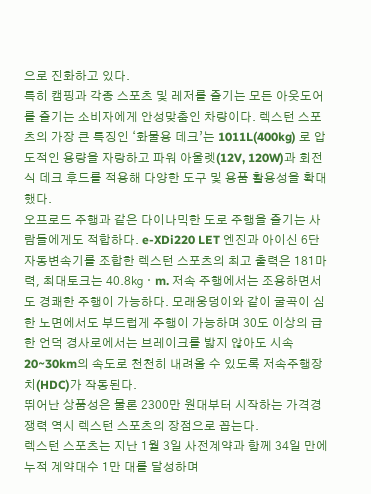으로 진화하고 있다.
특히 캠핑과 각종 스포츠 및 레저를 즐기는 모든 아웃도어를 즐기는 소비자에게 안성맞춤인 차량이다. 렉스턴 스포츠의 가장 큰 특징인 ‘화물용 데크’는 1011L(400kg) 로 압도적인 용량을 자랑하고 파워 아울렛(12V, 120W)과 회전식 데크 후드를 적용해 다양한 도구 및 용품 활용성을 확대했다.
오프로드 주행과 같은 다이나믹한 도로 주행을 즐기는 사람들에게도 적합하다. e-XDi220 LET 엔진과 아이신 6단 자동변속기를 조합한 렉스턴 스포츠의 최고 출력은 181마력, 최대토크는 40.8㎏ㆍm. 저속 주행에서는 조용하면서도 경쾌한 주행이 가능하다. 모래웅덩이와 같이 굴곡이 심한 노면에서도 부드럽게 주행이 가능하며 30도 이상의 급한 언덕 경사로에서는 브레이크를 밟지 않아도 시속 20~30km의 속도로 천천히 내려올 수 있도록 저속주행장치(HDC)가 작동된다.
뛰어난 상품성은 물론 2300만 원대부터 시작하는 가격경쟁력 역시 렉스턴 스포츠의 장점으로 꼽는다.
렉스턴 스포츠는 지난 1월 3일 사전계약과 함께 34일 만에 누적 계약대수 1만 대를 달성하며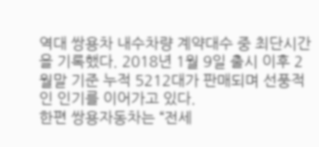역대 쌍용차 내수차량 계약대수 중 최단시간을 기록했다. 2018년 1월 9일 출시 이후 2월말 기준 누적 5212대가 판매되며 선풍적인 인기를 이어가고 있다.
한편 쌍용자동차는 “전세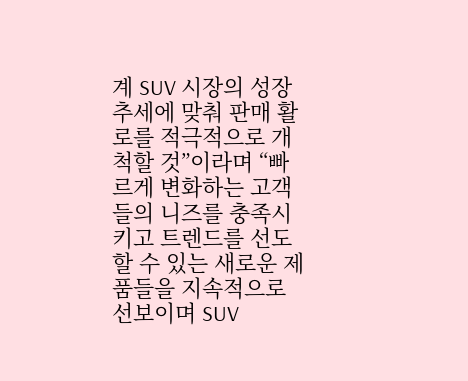계 SUV 시장의 성장 추세에 맞춰 판매 활로를 적극적으로 개척할 것”이라며 “빠르게 변화하는 고객들의 니즈를 충족시키고 트렌드를 선도할 수 있는 새로운 제품들을 지속적으로 선보이며 SUV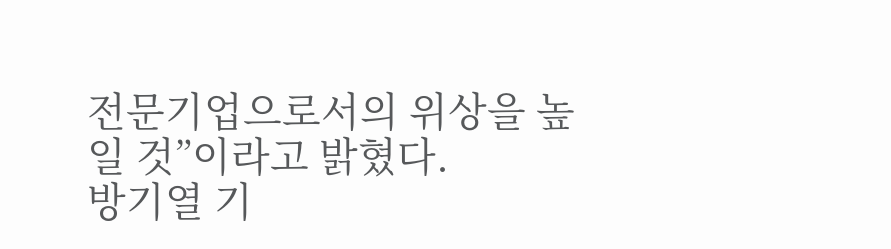전문기업으로서의 위상을 높일 것”이라고 밝혔다.
방기열 기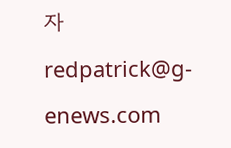자 redpatrick@g-enews.com